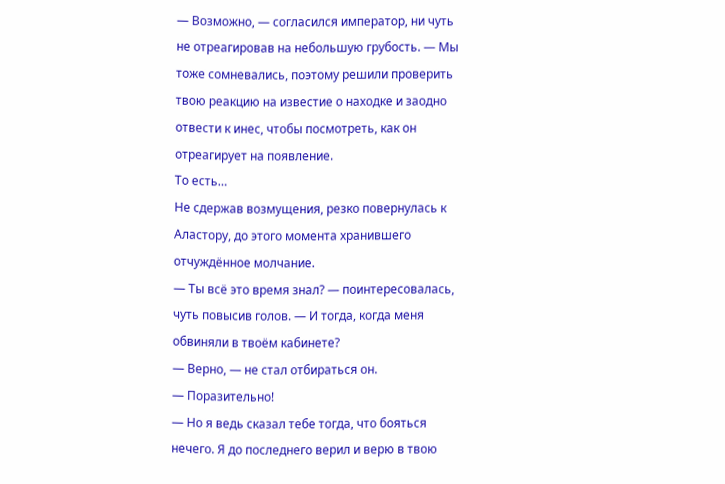— Возможно, — согласился император, ни чуть не отреагировав на небольшую грубость. — Мы тоже сомневались, поэтому решили проверить твою реакцию на известие о находке и заодно отвести к инес, чтобы посмотреть, как он отреагирует на появление.
То есть…
Не сдержав возмущения, резко повернулась к Аластору, до этого момента хранившего отчуждённое молчание.
— Ты всё это время знал? — поинтересовалась, чуть повысив голов. — И тогда, когда меня обвиняли в твоём кабинете?
— Верно, — не стал отбираться он.
— Поразительно!
— Но я ведь сказал тебе тогда, что бояться нечего. Я до последнего верил и верю в твою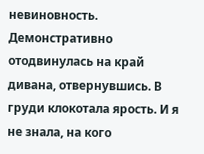невиновность.
Демонстративно отодвинулась на край дивана, отвернувшись. В груди клокотала ярость. И я не знала, на кого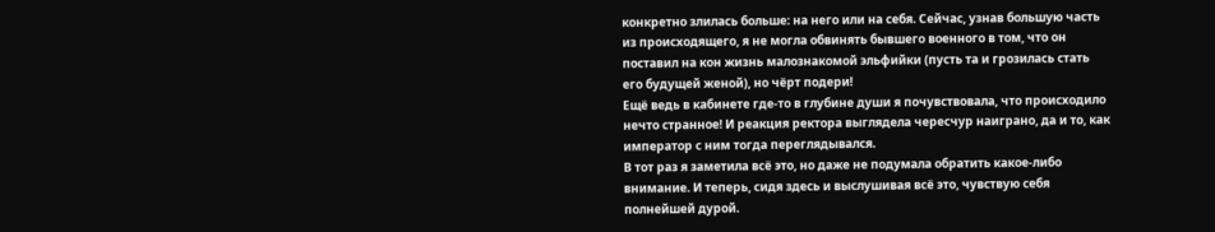конкретно злилась больше: на него или на себя. Сейчас, узнав большую часть из происходящего, я не могла обвинять бывшего военного в том, что он поставил на кон жизнь малознакомой эльфийки (пусть та и грозилась стать его будущей женой), но чёрт подери!
Ещё ведь в кабинете где-то в глубине души я почувствовала, что происходило нечто странное! И реакция ректора выглядела чересчур наиграно, да и то, как император с ним тогда переглядывался.
В тот раз я заметила всё это, но даже не подумала обратить какое-либо внимание. И теперь, сидя здесь и выслушивая всё это, чувствую себя полнейшей дурой.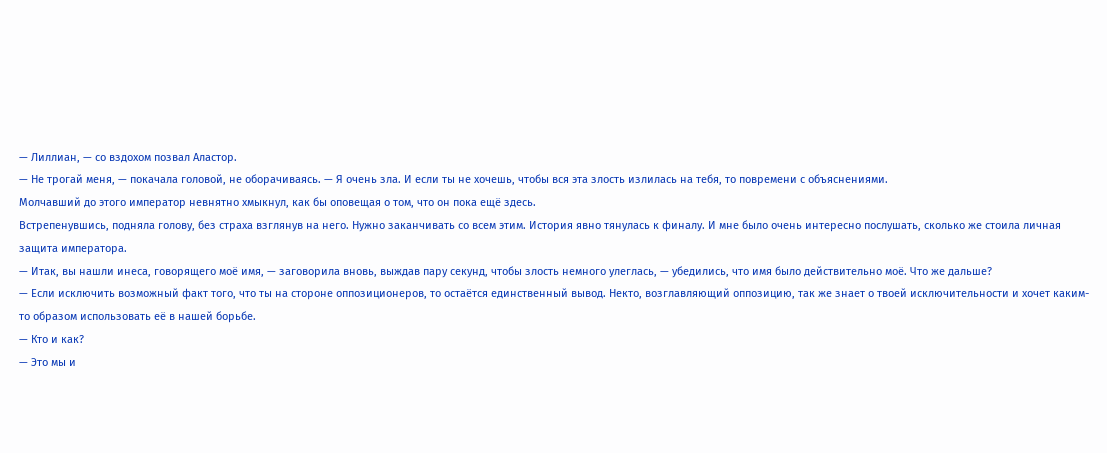— Лиллиан, — со вздохом позвал Аластор.
— Не трогай меня, — покачала головой, не оборачиваясь. — Я очень зла. И если ты не хочешь, чтобы вся эта злость излилась на тебя, то повремени с объяснениями.
Молчавший до этого император невнятно хмыкнул, как бы оповещая о том, что он пока ещё здесь.
Встрепенувшись, подняла голову, без страха взглянув на него. Нужно заканчивать со всем этим. История явно тянулась к финалу. И мне было очень интересно послушать, сколько же стоила личная защита императора.
— Итак, вы нашли инеса, говорящего моё имя, — заговорила вновь, выждав пару секунд, чтобы злость немного улеглась, — убедились, что имя было действительно моё. Что же дальше?
— Если исключить возможный факт того, что ты на стороне оппозиционеров, то остаётся единственный вывод. Некто, возглавляющий оппозицию, так же знает о твоей исключительности и хочет каким-то образом использовать её в нашей борьбе.
— Кто и как?
— Это мы и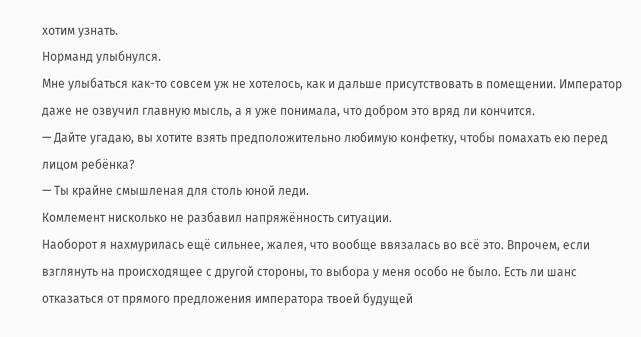хотим узнать.
Норманд улыбнулся.
Мне улыбаться как-то совсем уж не хотелось, как и дальше присутствовать в помещении. Император даже не озвучил главную мысль, а я уже понимала, что добром это вряд ли кончится.
— Дайте угадаю, вы хотите взять предположительно любимую конфетку, чтобы помахать ею перед лицом ребёнка?
— Ты крайне смышленая для столь юной леди.
Комлемент нисколько не разбавил напряжённость ситуации.
Наоборот я нахмурилась ещё сильнее, жалея, что вообще ввязалась во всё это. Впрочем, если взглянуть на происходящее с другой стороны, то выбора у меня особо не было. Есть ли шанс отказаться от прямого предложения императора твоей будущей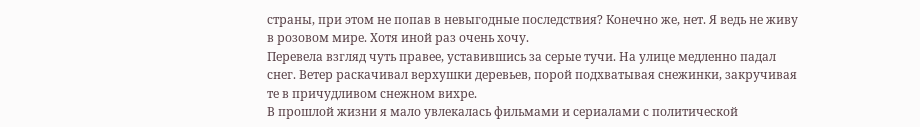страны, при этом не попав в невыгодные последствия? Конечно же, нет. Я ведь не живу в розовом мире. Хотя иной раз очень хочу.
Перевела взгляд чуть правее, уставившись за серые тучи. На улице медленно падал снег. Ветер раскачивал верхушки деревьев, порой подхватывая снежинки, закручивая те в причудливом снежном вихре.
В прошлой жизни я мало увлекалась фильмами и сериалами с политической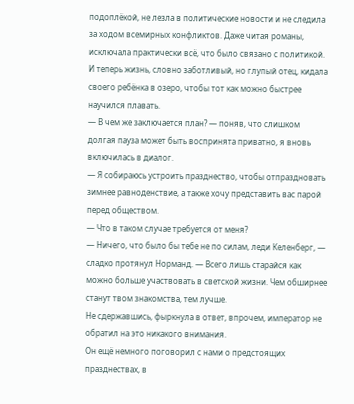подоплёкой, не лезла в политические новости и не следила за ходом всемирных конфликтов. Даже читая романы, исключала практически всё, что было связано с политикой.
И теперь жизнь, словно заботливый, но глупый отец, кидала своего ребёнка в озеро, чтобы тот как можно быстрее научился плавать.
— В чем же заключается план? — поняв, что слишком долгая пауза может быть воспринята приватно, я вновь включилась в диалог.
— Я собираюсь устроить празднество, чтобы отпраздновать зимнее равноденствие, а также хочу представить вас парой перед обществом.
— Что в таком случае требуется от меня?
— Ничего, что было бы тебе не по силам, леди Келенберг, — сладко протянул Норманд. — Всего лишь старайся как можно больше участвовать в светской жизни. Чем обширнее станут твом знакомства, тем лучше.
Не сдержавшись, фыркнула в ответ, впрочем, император не обратил на это никакого внимания.
Он ещё немного поговорил с нами о предстоящих празднествах, в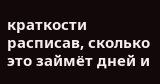краткости расписав, сколько это займёт дней и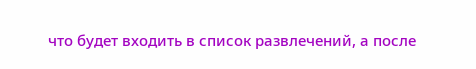что будет входить в список развлечений, а после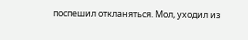поспешил откланяться. Мол, уходил из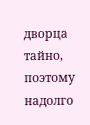дворца тайно, поэтому надолго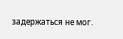задержаться не мог.